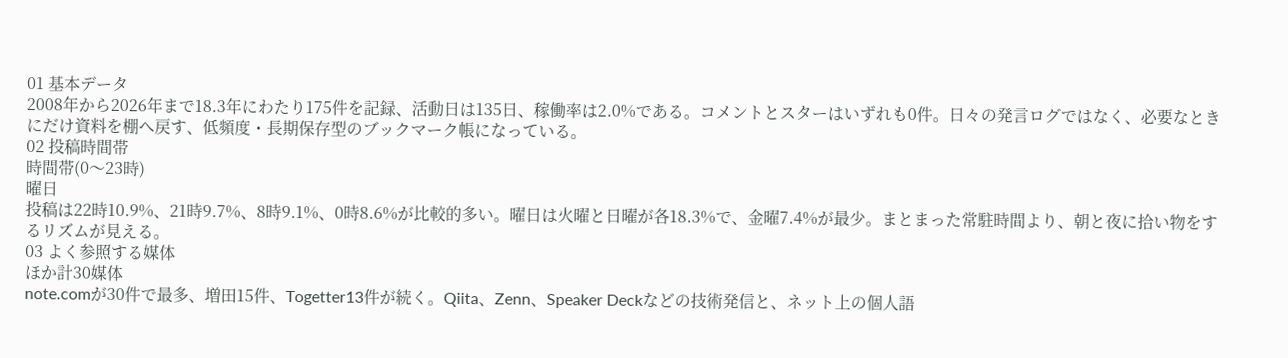01 基本データ
2008年から2026年まで18.3年にわたり175件を記録、活動日は135日、稼働率は2.0%である。コメントとスターはいずれも0件。日々の発言ログではなく、必要なときにだけ資料を棚へ戻す、低頻度・長期保存型のブックマーク帳になっている。
02 投稿時間帯
時間帯(0〜23時)
曜日
投稿は22時10.9%、21時9.7%、8時9.1%、0時8.6%が比較的多い。曜日は火曜と日曜が各18.3%で、金曜7.4%が最少。まとまった常駐時間より、朝と夜に拾い物をするリズムが見える。
03 よく参照する媒体
ほか計30媒体
note.comが30件で最多、増田15件、Togetter13件が続く。Qiita、Zenn、Speaker Deckなどの技術発信と、ネット上の個人語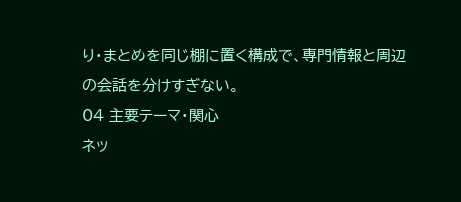り・まとめを同じ棚に置く構成で、専門情報と周辺の会話を分けすぎない。
04 主要テーマ・関心
ネッ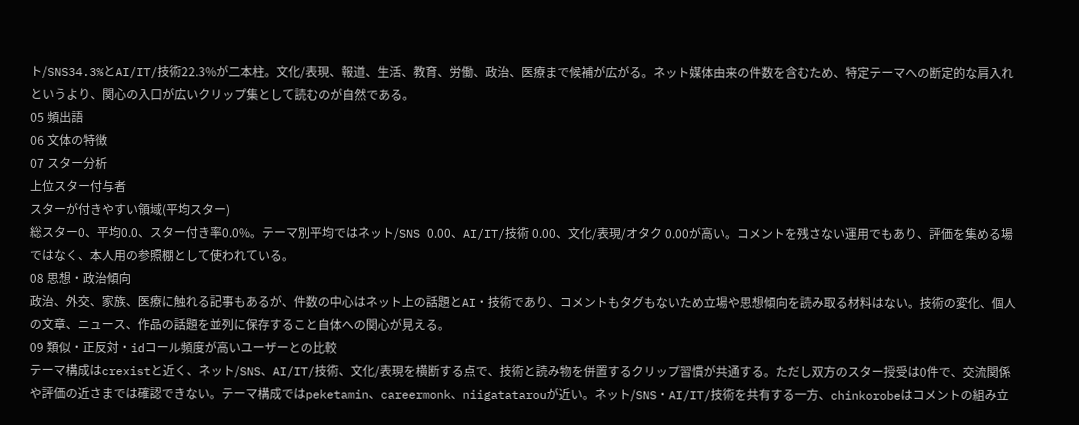ト/SNS34.3%とAI/IT/技術22.3%が二本柱。文化/表現、報道、生活、教育、労働、政治、医療まで候補が広がる。ネット媒体由来の件数を含むため、特定テーマへの断定的な肩入れというより、関心の入口が広いクリップ集として読むのが自然である。
05 頻出語
06 文体の特徴
07 スター分析
上位スター付与者
スターが付きやすい領域(平均スター)
総スター0、平均0.0、スター付き率0.0%。テーマ別平均ではネット/SNS 0.00、AI/IT/技術 0.00、文化/表現/オタク 0.00が高い。コメントを残さない運用でもあり、評価を集める場ではなく、本人用の参照棚として使われている。
08 思想・政治傾向
政治、外交、家族、医療に触れる記事もあるが、件数の中心はネット上の話題とAI・技術であり、コメントもタグもないため立場や思想傾向を読み取る材料はない。技術の変化、個人の文章、ニュース、作品の話題を並列に保存すること自体への関心が見える。
09 類似・正反対・idコール頻度が高いユーザーとの比較
テーマ構成はcrexistと近く、ネット/SNS、AI/IT/技術、文化/表現を横断する点で、技術と読み物を併置するクリップ習慣が共通する。ただし双方のスター授受は0件で、交流関係や評価の近さまでは確認できない。テーマ構成ではpeketamin、careermonk、niigatatarouが近い。ネット/SNS・AI/IT/技術を共有する一方、chinkorobeはコメントの組み立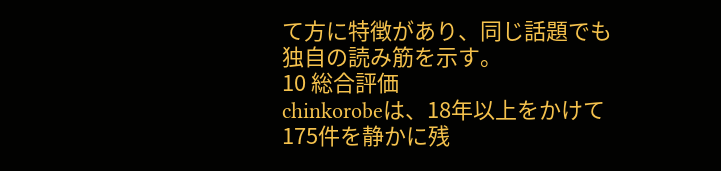て方に特徴があり、同じ話題でも独自の読み筋を示す。
10 総合評価
chinkorobeは、18年以上をかけて175件を静かに残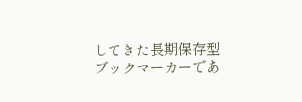してきた長期保存型ブックマーカーであ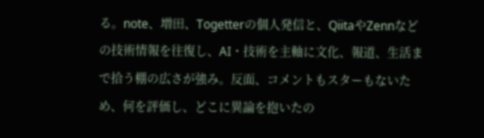る。note、増田、Togetterの個人発信と、QiitaやZennなどの技術情報を往復し、AI・技術を主軸に文化、報道、生活まで拾う棚の広さが強み。反面、コメントもスターもないため、何を評価し、どこに異論を抱いたの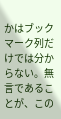かはブックマーク列だけでは分からない。無言であることが、この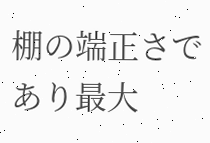棚の端正さであり最大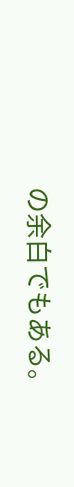の余白でもある。